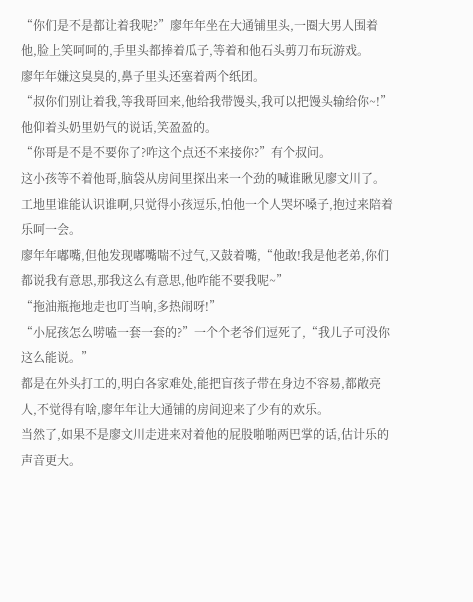“你们是不是都让着我呢?”廖年年坐在大通铺里头,一圈大男人围着他,脸上笑呵呵的,手里头都捧着瓜子,等着和他石头剪刀布玩游戏。
廖年年嫌这臭臭的,鼻子里头还塞着两个纸团。
“叔你们别让着我,等我哥回来,他给我带馒头,我可以把馒头输给你~!”
他仰着头奶里奶气的说话,笑盈盈的。
“你哥是不是不要你了?咋这个点还不来接你?”有个叔问。
这小孩等不着他哥,脑袋从房间里探出来一个劲的喊谁瞅见廖文川了。
工地里谁能认识谁啊,只觉得小孩逗乐,怕他一个人哭坏嗓子,抱过来陪着乐呵一会。
廖年年嘟嘴,但他发现嘟嘴喘不过气,又鼓着嘴,“他敢!我是他老弟,你们都说我有意思,那我这么有意思,他咋能不要我呢~”
“拖油瓶拖地走也叮当响,多热闹呀!”
“小屁孩怎么唠嗑一套一套的?”一个个老爷们逗死了,“我儿子可没你这么能说。”
都是在外头打工的,明白各家难处,能把盲孩子带在身边不容易,都敞亮人,不觉得有啥,廖年年让大通铺的房间迎来了少有的欢乐。
当然了,如果不是廖文川走进来对着他的屁股啪啪两巴掌的话,估计乐的声音更大。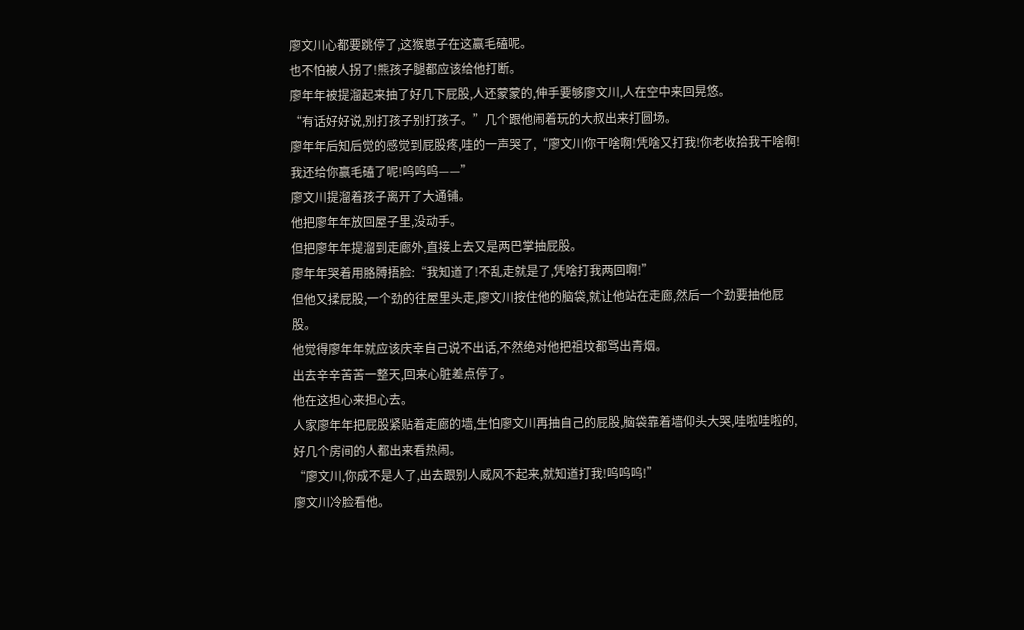廖文川心都要跳停了,这猴崽子在这赢毛磕呢。
也不怕被人拐了!熊孩子腿都应该给他打断。
廖年年被提溜起来抽了好几下屁股,人还蒙蒙的,伸手要够廖文川,人在空中来回晃悠。
“有话好好说,别打孩子别打孩子。”几个跟他闹着玩的大叔出来打圆场。
廖年年后知后觉的感觉到屁股疼,哇的一声哭了,“廖文川你干啥啊!凭啥又打我!你老收拾我干啥啊!我还给你赢毛磕了呢!呜呜呜——”
廖文川提溜着孩子离开了大通铺。
他把廖年年放回屋子里,没动手。
但把廖年年提溜到走廊外,直接上去又是两巴掌抽屁股。
廖年年哭着用胳膊捂脸:“我知道了!不乱走就是了,凭啥打我两回啊!”
但他又揉屁股,一个劲的往屋里头走,廖文川按住他的脑袋,就让他站在走廊,然后一个劲要抽他屁股。
他觉得廖年年就应该庆幸自己说不出话,不然绝对他把祖坟都骂出青烟。
出去辛辛苦苦一整天,回来心脏差点停了。
他在这担心来担心去。
人家廖年年把屁股紧贴着走廊的墙,生怕廖文川再抽自己的屁股,脑袋靠着墙仰头大哭,哇啦哇啦的,好几个房间的人都出来看热闹。
“廖文川,你成不是人了,出去跟别人威风不起来,就知道打我!呜呜呜!”
廖文川冷脸看他。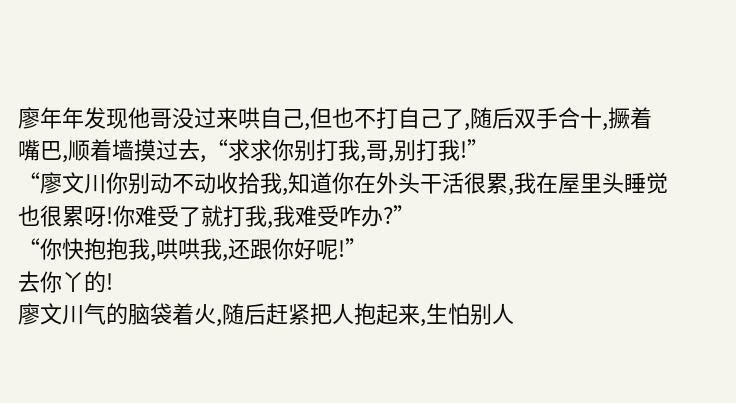廖年年发现他哥没过来哄自己,但也不打自己了,随后双手合十,撅着嘴巴,顺着墙摸过去,“求求你别打我,哥,别打我!”
“廖文川你别动不动收拾我,知道你在外头干活很累,我在屋里头睡觉也很累呀!你难受了就打我,我难受咋办?”
“你快抱抱我,哄哄我,还跟你好呢!”
去你丫的!
廖文川气的脑袋着火,随后赶紧把人抱起来,生怕别人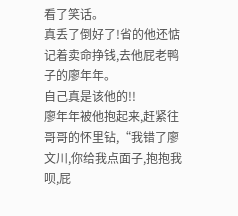看了笑话。
真丢了倒好了!省的他还惦记着卖命挣钱,去他屁老鸭子的廖年年。
自己真是该他的!!
廖年年被他抱起来,赶紧往哥哥的怀里钻,“我错了廖文川,你给我点面子,抱抱我呗,屁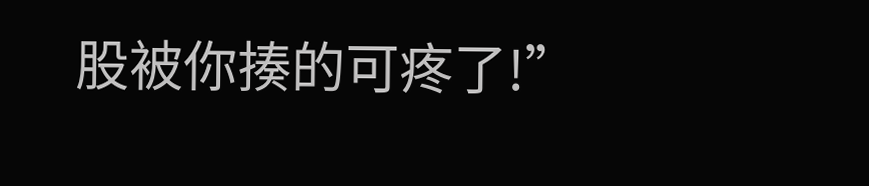股被你揍的可疼了!”